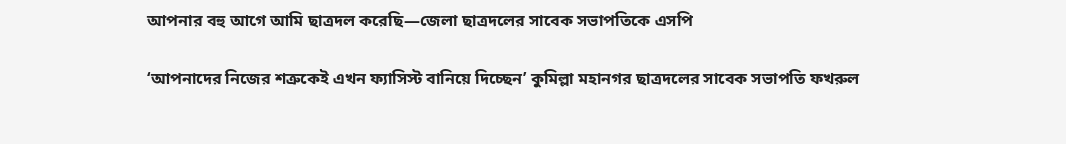আপনার বহু আগে আমি ছাত্রদল করেছি—জেলা ছাত্রদলের সাবেক সভাপতিকে এসপি

‘আপনাদের নিজের শত্রুকেই এখন ফ্যাসিস্ট বানিয়ে দিচ্ছেন’ কুমিল্লা মহানগর ছাত্রদলের সাবেক সভাপতি ফখরুল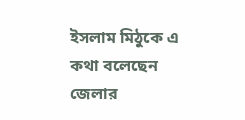ইসলাম মিঠুকে এ কথা বলেছেন জেলার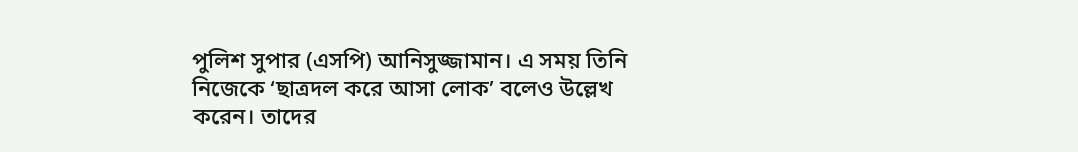পুলিশ সুপার (এসপি) আনিসুজ্জামান। এ সময় তিনি নিজেকে ‘ছাত্রদল করে আসা লোক’ বলেও উল্লেখ করেন। তাদের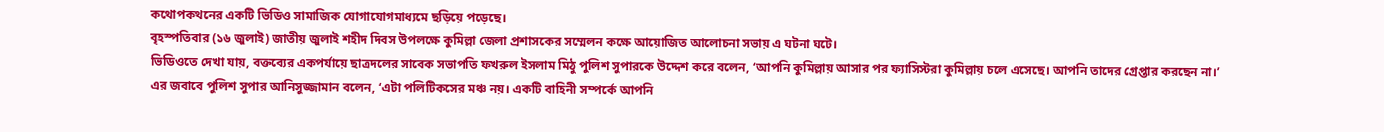কথোপকথনের একটি ভিডিও সামাজিক যোগাযোগমাধ্যমে ছড়িয়ে পড়েছে।
বৃহস্পতিবার (১৬ জুলাই) জাতীয় জুলাই শহীদ দিবস উপলক্ষে কুমিল্লা জেলা প্রশাসকের সম্মেলন কক্ষে আয়োজিত আলোচনা সভায় এ ঘটনা ঘটে।
ভিডিওতে দেখা যায়, বক্তব্যের একপর্যায়ে ছাত্রদলের সাবেক সভাপতি ফখরুল ইসলাম মিঠু পুলিশ সুপারকে উদ্দেশ করে বলেন, ‘আপনি কুমিল্লায় আসার পর ফ্যাসিস্টরা কুমিল্লায় চলে এসেছে। আপনি তাদের গ্রেপ্তার করছেন না।’
এর জবাবে পুলিশ সুপার আনিসুজ্জামান বলেন, ‘এটা পলিটিকসের মঞ্চ নয়। একটি বাহিনী সম্পর্কে আপনি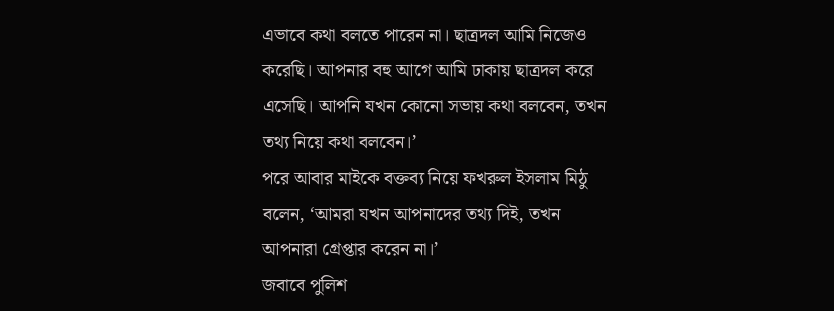এভাবে কথা বলতে পারেন না। ছাত্রদল আমি নিজেও করেছি। আপনার বহু আগে আমি ঢাকায় ছাত্রদল করে এসেছি। আপনি যখন কোনো সভায় কথা বলবেন, তখন তথ্য নিয়ে কথা বলবেন।’
পরে আবার মাইকে বক্তব্য নিয়ে ফখরুল ইসলাম মিঠু বলেন, ‘আমরা যখন আপনাদের তথ্য দিই, তখন আপনারা গ্রেপ্তার করেন না।’
জবাবে পুলিশ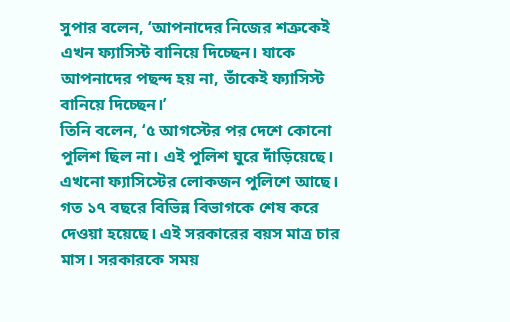সুপার বলেন, ‘আপনাদের নিজের শত্রুকেই এখন ফ্যাসিস্ট বানিয়ে দিচ্ছেন। যাকে আপনাদের পছন্দ হয় না, তাঁকেই ফ্যাসিস্ট বানিয়ে দিচ্ছেন।’
তিনি বলেন, ‘৫ আগস্টের পর দেশে কোনো পুলিশ ছিল না। এই পুলিশ ঘুরে দাঁড়িয়েছে। এখনো ফ্যাসিস্টের লোকজন পুলিশে আছে। গত ১৭ বছরে বিভিন্ন বিভাগকে শেষ করে দেওয়া হয়েছে। এই সরকারের বয়স মাত্র চার মাস। সরকারকে সময়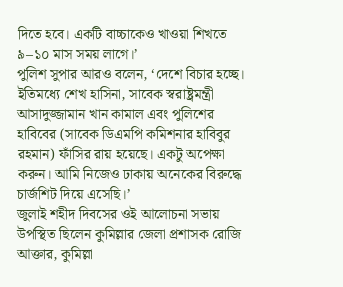দিতে হবে। একটি বাচ্চাকেও খাওয়া শিখতে ৯–১০ মাস সময় লাগে।’
পুলিশ সুপার আরও বলেন, ‘দেশে বিচার হচ্ছে। ইতিমধ্যে শেখ হাসিনা, সাবেক স্বরাষ্ট্রমন্ত্রী আসাদুজ্জামান খান কামাল এবং পুলিশের হাবিবের (সাবেক ডিএমপি কমিশনার হাবিবুর রহমান) ফাঁসির রায় হয়েছে। একটু অপেক্ষা করুন। আমি নিজেও ঢাকায় অনেকের বিরুদ্ধে চার্জশিট দিয়ে এসেছি।’
জুলাই শহীদ দিবসের ওই আলোচনা সভায় উপস্থিত ছিলেন কুমিল্লার জেলা প্রশাসক রোজি আক্তার, কুমিল্লা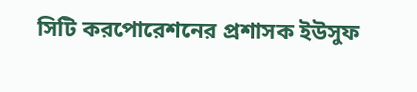সিটি করপোরেশনের প্রশাসক ইউসুফ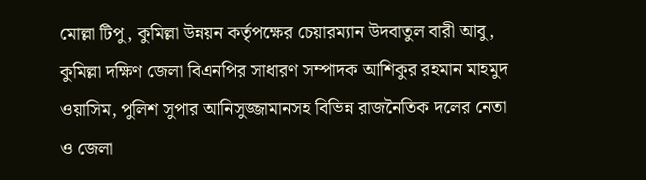মোল্লা টিপু, কুমিল্লা উন্নয়ন কর্তৃপক্ষের চেয়ারম্যান উদবাতুল বারী আবু, কুমিল্লা দক্ষিণ জেলা বিএনপির সাধারণ সম্পাদক আশিকুর রহমান মাহমুদ ওয়াসিম, পুলিশ সুপার আনিসুজ্জামানসহ বিভিন্ন রাজনৈতিক দলের নেতা ও জেলা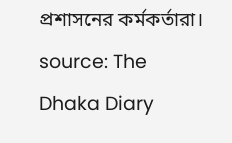প্রশাসনের কর্মকর্তারা।
source: The Dhaka Diary